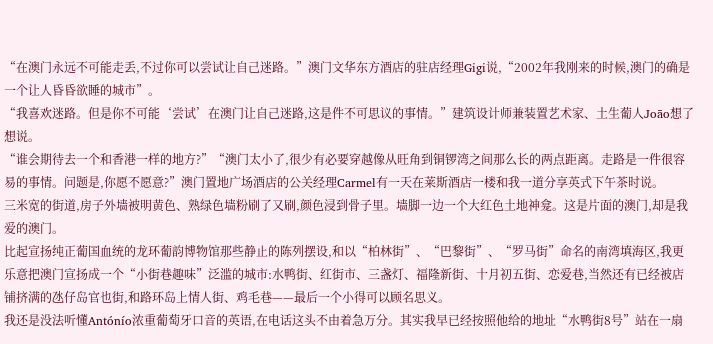“在澳门永远不可能走丢,不过你可以尝试让自己迷路。”澳门文华东方酒店的驻店经理Gigi说,“2002年我刚来的时候,澳门的确是一个让人昏昏欲睡的城市”。
“我喜欢迷路。但是你不可能‘尝试’在澳门让自己迷路,这是件不可思议的事情。”建筑设计师兼装置艺术家、土生葡人Joāo想了想说。
“谁会期待去一个和香港一样的地方?”“澳门太小了,很少有必要穿越像从旺角到铜锣湾之间那么长的两点距离。走路是一件很容易的事情。问题是,你愿不愿意?”澳门置地广场酒店的公关经理Carmel有一天在莱斯酒店一楼和我一道分享英式下午茶时说。
三米宽的街道,房子外墙被明黄色、熟绿色墙粉刷了又刷,颜色浸到骨子里。墙脚一边一个大红色土地神龛。这是片面的澳门,却是我爱的澳门。
比起宣扬纯正葡国血统的龙环葡韵博物馆那些静止的陈列摆设,和以“柏林街”、“巴黎街”、“罗马街”命名的南湾填海区,我更乐意把澳门宣扬成一个“小街巷趣味”泛滥的城市:水鸭街、红街市、三盏灯、福隆新街、十月初五街、恋爱巷,当然还有已经被店铺挤满的氹仔岛官也街,和路环岛上情人街、鸡毛巷——最后一个小得可以顾名思义。
我还是没法听懂Antónío浓重葡萄牙口音的英语,在电话这头不由着急万分。其实我早已经按照他给的地址“水鸭街8号”站在一扇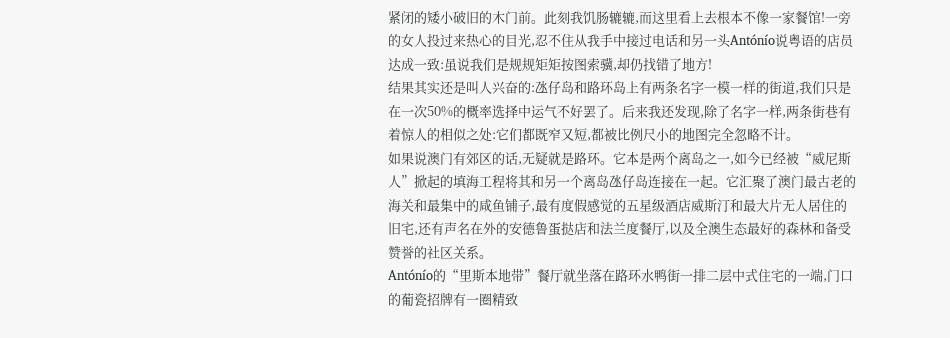紧闭的矮小破旧的木门前。此刻我饥肠辘辘,而这里看上去根本不像一家餐馆!一旁的女人投过来热心的目光,忍不住从我手中接过电话和另一头Antónío说粤语的店员达成一致:虽说我们是规规矩矩按图索骥,却仍找错了地方!
结果其实还是叫人兴奋的:氹仔岛和路环岛上有两条名字一模一样的街道,我们只是在一次50%的概率选择中运气不好罢了。后来我还发现,除了名字一样,两条街巷有着惊人的相似之处:它们都既窄又短,都被比例尺小的地图完全忽略不计。
如果说澳门有郊区的话,无疑就是路环。它本是两个离岛之一,如今已经被“威尼斯人”掀起的填海工程将其和另一个离岛氹仔岛连接在一起。它汇聚了澳门最古老的海关和最集中的咸鱼铺子,最有度假感觉的五星级酒店威斯汀和最大片无人居住的旧宅,还有声名在外的安德鲁蛋挞店和法兰度餐厅,以及全澳生态最好的森林和备受赞誉的社区关系。
Antónío的“里斯本地带”餐厅就坐落在路环水鸭街一排二层中式住宅的一端,门口的葡瓷招牌有一圈精致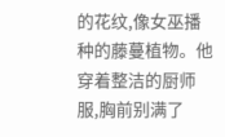的花纹,像女巫播种的藤蔓植物。他穿着整洁的厨师服,胸前别满了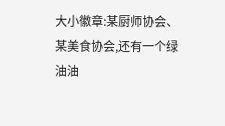大小徽章:某厨师协会、某美食协会,还有一个绿油油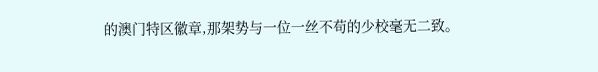的澳门特区徽章,那架势与一位一丝不苟的少校毫无二致。